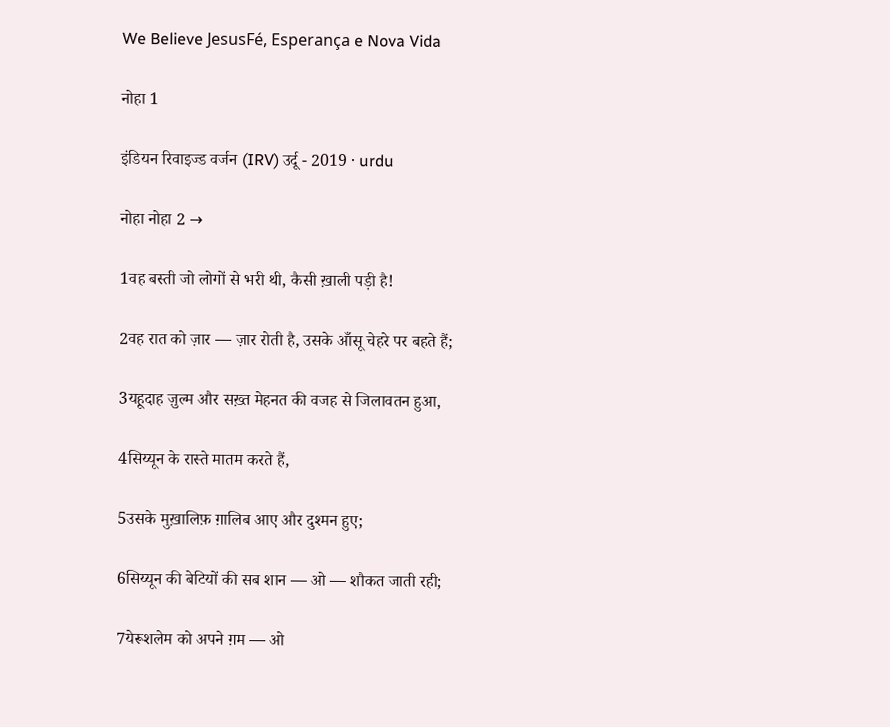We Believe JesusFé, Esperança e Nova Vida

नोहा 1

इंडियन रिवाइज्ड वर्जन (IRV) उर्दू - 2019 · urdu

नोहा नोहा 2 →

1वह बस्ती जो लोगों से भरी थी, कैसी ख़ाली पड़ी है!

2वह रात को ज़ार — ज़ार रोती है, उसके आँसू चेहरे पर बहते हैं;

3यहूदाह ज़ुल्म और सख़्त मेहनत की वजह से जिलावतन हुआ,

4सिय्यून के रास्ते मातम करते हैं,

5उसके मुख़ालिफ़ ग़ालिब आए और दुश्मन हुए;

6सिय्यून की बेटियों की सब शान — ओ — शौकत जाती रही;

7येरूशलेम को अपने ग़म — ओ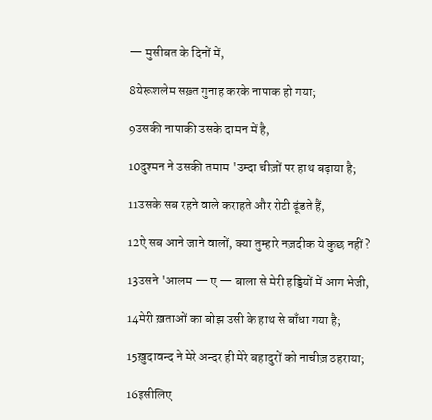— मुसीबत के दिनों में,

8येरूशलेम सख़्त गुनाह करके नापाक हो गया;

9उसकी नापाकी उसके दामन में है,

10दुश्मन ने उसकी तमाम 'उम्दा चीज़ों पर हाथ बढ़ाया है;

11उसके सब रहने वाले कराहते और रोटी ढूंडते हैं,

12ऐ सब आने जाने वालों, क्या तुम्हारे नज़दीक ये कुछ नहीं?

13उसने 'आलम — ए — बाला से मेरी हड्डियों में आग भेजी,

14मेरी ख़ताओं का बोझ उसी के हाथ से बाँधा गया है;

15ख़ुदावन्द ने मेरे अन्दर ही मेरे बहादुरों को नाचीज़ ठहराया;

16इसीलिए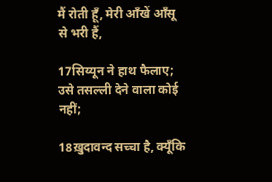मैं रोती हूँ, मेरी आँखें आँसू से भरी हैं,

17सिय्यून ने हाथ फैलाए; उसे तसल्ली देने वाला कोई नहीं;

18ख़ुदावन्द सच्चा है, क्यूँकि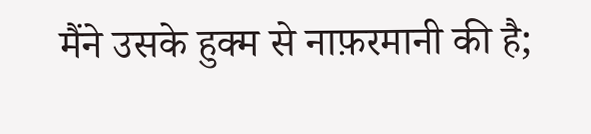मैंने उसके हुक्म से नाफ़रमानी की है;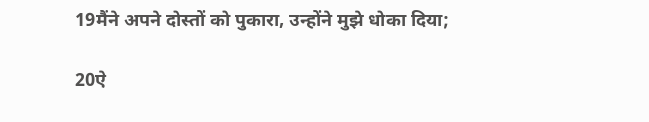19मैंने अपने दोस्तों को पुकारा, उन्होंने मुझे धोका दिया;

20ऐ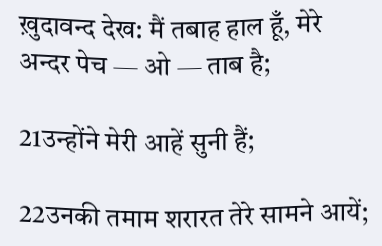ख़ुदावन्द देख: मैं तबाह हाल हूँ, मेरे अन्दर पेच — ओ — ताब है;

21उन्होंने मेरी आहें सुनी हैं;

22उनकी तमाम शरारत तेरे सामने आयें;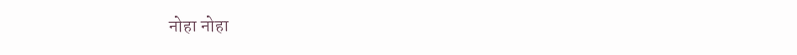नोहा नोहा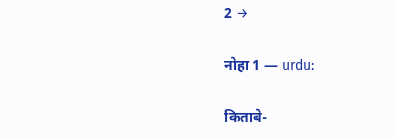2 →

नोहा 1 — urdu:

किताबे-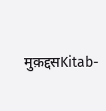मुक़द्दसKitab-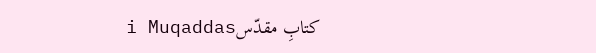i Muqaddasکتابِ مقدّس